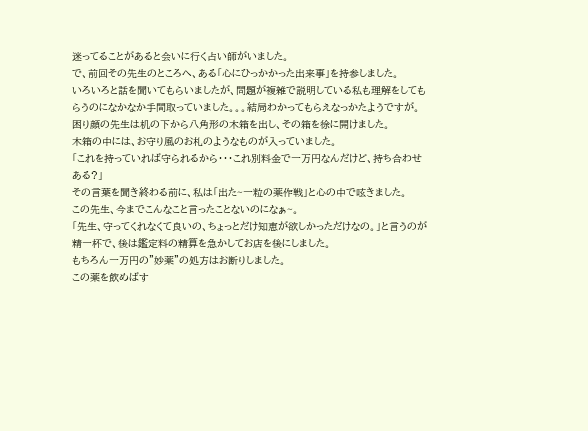迷ってることがあると会いに行く占い師がいました。
で、前回その先生のところへ、ある「心にひっかかった出来事」を持参しました。
いろいろと話を聞いてもらいましたが、問題が複雑で説明している私も理解をしてもらうのになかなか手間取っていました。。。結局わかってもらえなっかたようですが。
困り顔の先生は机の下から八角形の木箱を出し、その箱を徐に開けました。
木箱の中には、お守り風のお札のようなものが入っていました。
「これを持っていれば守られるから・・・これ別料金で一万円なんだけど、持ち合わせある?」
その言葉を聞き終わる前に、私は「出た~一粒の薬作戦」と心の中で呟きました。
この先生、今までこんなこと言ったことないのになぁ~。
「先生、守ってくれなくて良いの、ちょっとだけ知恵が欲しかっただけなの。」と言うのが精一杯で、後は鑑定料の精算を急かしてお店を後にしました。
もちろん一万円の”妙薬”の処方はお断りしました。
この薬を飲めばす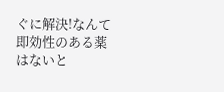ぐに解決!なんて即効性のある薬はないと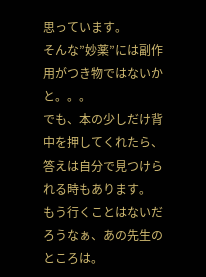思っています。
そんな”妙薬”には副作用がつき物ではないかと。。。
でも、本の少しだけ背中を押してくれたら、答えは自分で見つけられる時もあります。
もう行くことはないだろうなぁ、あの先生のところは。